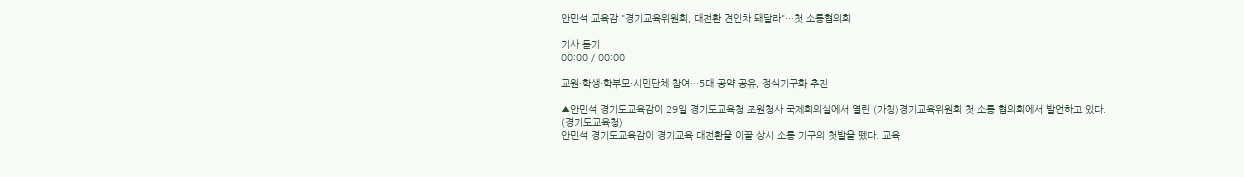안민석 교육감 "경기교육위원회, 대전환 견인차 돼달라"…첫 소통협의회

기사 듣기
00:00 / 00:00

교원·학생·학부모·시민단체 참여…5대 공약 공유, 정식기구화 추진

▲안민석 경기도교육감이 29일 경기도교육청 조원청사 국제회의실에서 열린 (가칭)경기교육위원회 첫 소통 협의회에서 발언하고 있다. (경기도교육청)
안민석 경기도교육감이 경기교육 대전환을 이끌 상시 소통 기구의 첫발을 뗐다. 교육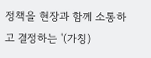정책을 현장과 함께 소통하고 결정하는 '(가칭)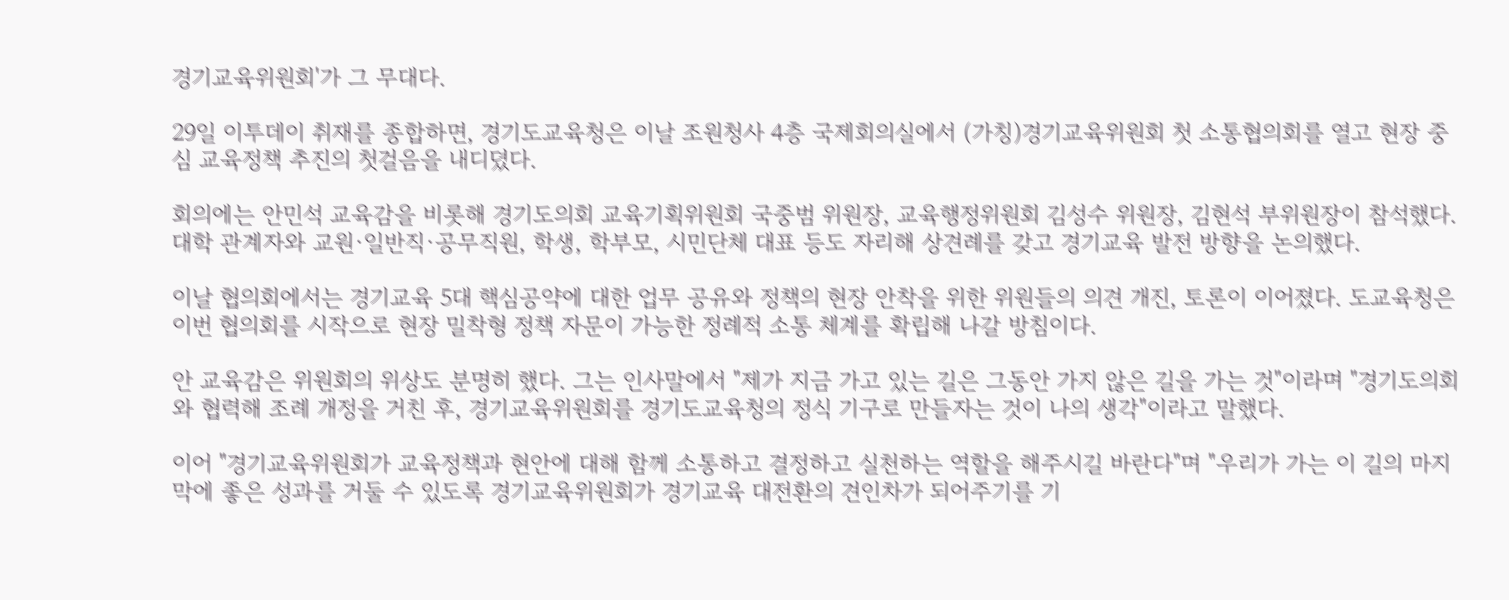경기교육위원회'가 그 무대다.

29일 이투데이 취재를 종합하면, 경기도교육청은 이날 조원청사 4층 국제회의실에서 (가칭)경기교육위원회 첫 소통협의회를 열고 현장 중심 교육정책 추진의 첫걸음을 내디뎠다.

회의에는 안민석 교육감을 비롯해 경기도의회 교육기획위원회 국중범 위원장, 교육행정위원회 김성수 위원장, 김현석 부위원장이 참석했다. 대학 관계자와 교원·일반직·공무직원, 학생, 학부모, 시민단체 대표 등도 자리해 상견례를 갖고 경기교육 발전 방향을 논의했다.

이날 협의회에서는 경기교육 5대 핵심공약에 대한 업무 공유와 정책의 현장 안착을 위한 위원들의 의견 개진, 토론이 이어졌다. 도교육청은 이번 협의회를 시작으로 현장 밀착형 정책 자문이 가능한 정례적 소통 체계를 확립해 나갈 방침이다.

안 교육감은 위원회의 위상도 분명히 했다. 그는 인사말에서 "제가 지금 가고 있는 길은 그동안 가지 않은 길을 가는 것"이라며 "경기도의회와 협력해 조례 개정을 거친 후, 경기교육위원회를 경기도교육청의 정식 기구로 만들자는 것이 나의 생각"이라고 말했다.

이어 "경기교육위원회가 교육정책과 현안에 대해 함께 소통하고 결정하고 실천하는 역할을 해주시길 바란다"며 "우리가 가는 이 길의 마지막에 좋은 성과를 거둘 수 있도록 경기교육위원회가 경기교육 대전환의 견인차가 되어주기를 기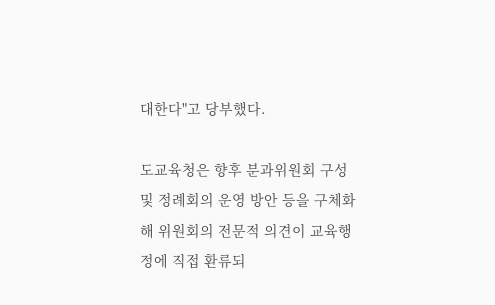대한다"고 당부했다.

도교육청은 향후 분과위원회 구성 및 정례회의 운영 방안 등을 구체화해 위원회의 전문적 의견이 교육행정에 직접 환류되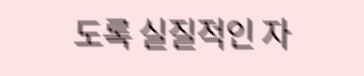도록 실질적인 자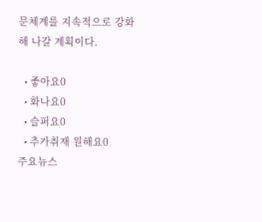문체계를 지속적으로 강화해 나갈 계획이다.

  • 좋아요0
  • 화나요0
  • 슬퍼요0
  • 추가취재 원해요0
주요뉴스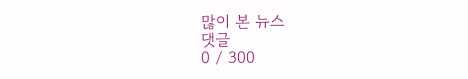많이 본 뉴스
댓글
0 / 300